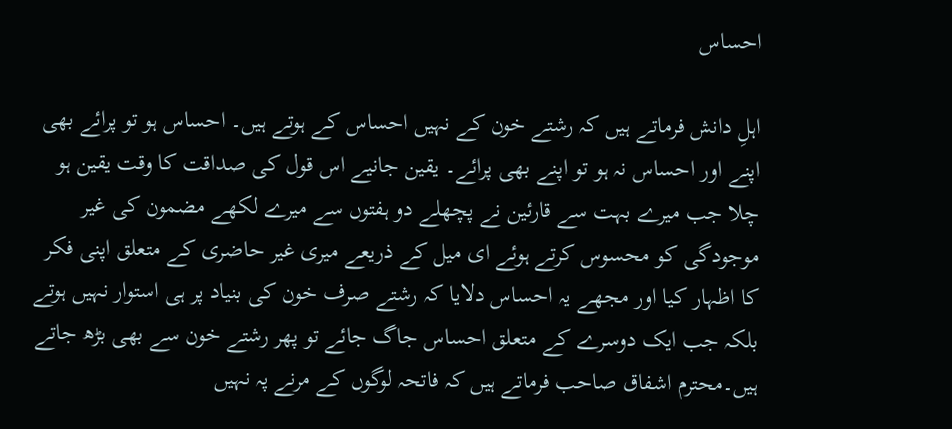احساس

اہلِ دانش فرماتے ہیں کہ رشتے خون کے نہیں احساس کے ہوتے ہیں۔ احساس ہو تو پرائے بھی اپنے اور احساس نہ ہو تو اپنے بھی پرائے۔ یقین جانیے اس قول کی صداقت کا وقت یقین ہو چلا جب میرے بہت سے قارئین نے پچھلے دو ہفتوں سے میرے لکھے مضمون کی غیر موجودگی کو محسوس کرتے ہوئے ای میل کے ذریعے میری غیر حاضری کے متعلق اپنی فکر کا اظہار کیا اور مجھے یہ احساس دلایا کہ رشتے صرف خون کی بنیاد پر ہی استوار نہیں ہوتے بلکہ جب ایک دوسرے کے متعلق احساس جاگ جائے تو پھر رشتے خون سے بھی بڑھ جاتے ہیں۔محترم اشفاق صاحب فرماتے ہیں کہ فاتحہ لوگوں کے مرنے پہ نہیں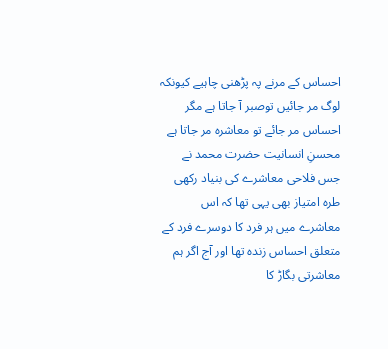احساس کے مرنے پہ پڑھنی چاہیے کیونکہ لوگ مر جائیں توصبر آ جاتا ہے مگر احساس مر جائے تو معاشرہ مر جاتا ہے محسنِ انسانیت حضرت محمد نے جس فلاحی معاشرے کی بنیاد رکھی طرہ امتیاز بھی یہی تھا کہ اس معاشرے میں ہر فرد کا دوسرے فرد کے متعلق احساس زندہ تھا اور آج اگر ہم معاشرتی بگاڑ کا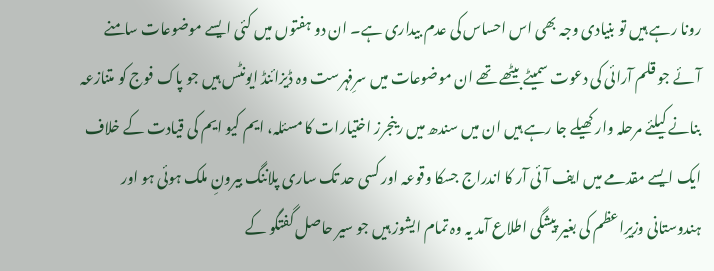رونا رہے ہیں تو بنیادی وجہ بھی اس احساس کی عدم بیداری ہے۔ ان دو ہفتوں میں کئی ایسے موضوعات سامنے آئے جو قلم آرائی کی دعوت سمیٹے بیٹھے تھے ان موضوعات میں سرِفہرست وہ ڈیزائنڈ ایونٹس ہیں جو پاک فوج کو متنازعہ بنانے کیلئے مرحلہ وار کھیلے جا رہے ہیں ان میں سندھ میں رینجرز اختیارات کا مسئلہ، ایم کیو ایم کی قیادت کے خلاف ایک ایسے مقدمے میں ایف آئی آر کا اندراج جسکا وقوعہ اور کسی حد تک ساری پلاننگ بیرونِ ملک ہوئی ہو اور ہندوستانی وزیرِاعظم کی بغیر پیشگی اطلاع آمد یہ وہ تمام ایشوز ہیں جو سیر حاصل گفتگو کے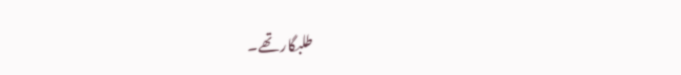طلبگار تھے۔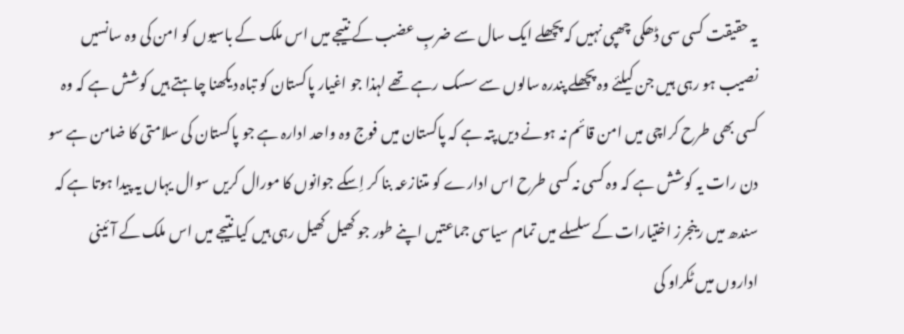یہ حقیقت کسی سی ڈھکی چھپی نہیں کہ پچھلے ایک سال سے ضربِ عضب کے نتیجے میں اس ملک کے باسیوں کو امن کی وہ سانسیں نصیب ہو رہی ہیں جن کیلئے وہ پچھلے پندرہ سالوں سے سسک رہے تھے لہذا جو اغیار پاکستان کو تباہ دیکھنا چاہتے ہیں کوشش ہے کہ وہ کسی بھی طرح کراچی میں امن قائم نہ ہونے دیں پتہ ہے کہ پاکستان میں فوج وہ واحد ادارہ ہے جو پاکستان کی سلامتی کا ضامن ہے سو دن رات یہ کوشش ہے کہ وہ کسی نہ کسی طرح اس ادارے کو متنازعہ بنا کر اِسکے جوانوں کا مورال کریں سوال یہاں یہ پیدا ہوتا ہے کہ سندھ میں رینجرز اختیارات کے سلسلے میں تمام سیاسی جماعتیں اپنے طور جو کھیل کھیل رہی ہیں کیا نتیجے میں اس ملک کے آئینی اداروں میں ٹکراو کی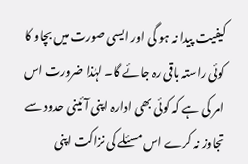کیفیت پیدا نہ ہو گی اور ایسی صورت میں بچاو کا کوئی راستہ باقی رہ جائے گا۔ لہٰذا ضرورت اس امر کی ہے کہ کوئی بھی ادارہ اپنی آئینی حدود سے تجاوز نہ کرے اس مسئلے کی نزاکت اپنی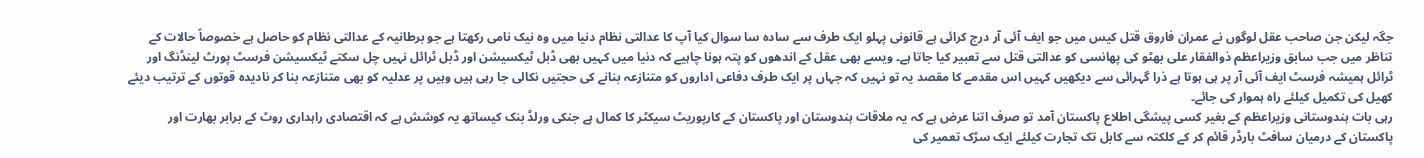جگہ لیکن جن صاحب عقل لوگوں نے عمران فاروق قتل کیس میں جو ایف آئی آر درج کرائی ہے قانونی پہلو ایک طرف سے سادہ سا سوال کیا آپ کا عدالتی نظام دنیا میں وہ نیک نامی رکھتا ہے جو برطانیہ کے عدالتی نظام کو حاصل ہے خصوصاً حالات کے تناظر میں جب سابق وزیراعظم ذوالفقار علی بھٹو کی پھانسی کو عدالتی قتل سے تعبیر کیا جاتا ہے۔ ویسے بھی عقل کے اندھوں کو پتہ ہونا چاہیے کہ دنیا میں کہیں بھی ڈبل ٹیکسیشن اور ڈبل ٹرائل نہیں چل سکتے ٹیکسیشن فرسٹ پورٹ لینڈنگ اور ٹرائل ہمیشہ فرسٹ ایف آئی آر پر ہی ہوتا ہے ذرا گہرائی سے دیکھیں کہیں اس مقدمے کا مقصد یہ تو نہیں کہ جہاں پر ایک طرف دفاعی اداروں کو متنازعہ بنانے کی حجتیں نکالی جا رہی ہیں وہیں پر عدلیہ کو بھی متنازعہ بنا کر نادیدہ قوتوں کے ترتیب دیئے کھیل کی تکمیل کیلئے راہ ہموار کی جائے۔
رہی بات ہندوستانی وزیراعظم کے بغیر کسی پیشگی اطلاع پاکستان آمد تو صرف اتنا عرض ہے کہ یہ ملاقات ہندوستان اور پاکستان کے کارپوریٹ سیکٹر کا کمال ہے جنکی ورلڈ بنک کیساتھ یہ کوشش ہے کہ اقتصادی راہداری روٹ کے برابر بھارت اور پاکستان کے درمیان سافٹ بارڈر قائم کر کے کلکتہ سے کابل تک تجارت کیلئے ایک سڑک تعمیر کی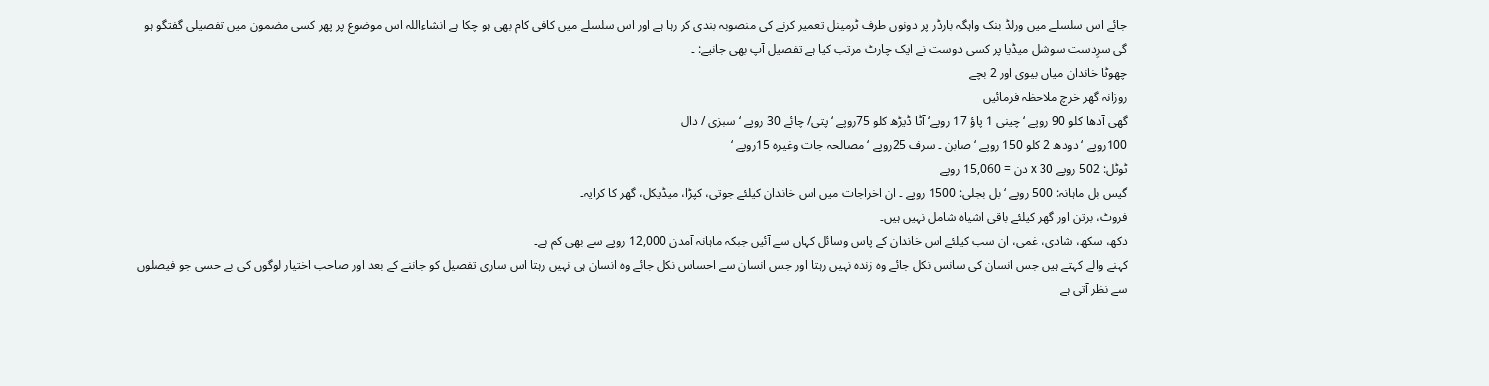جائے اس سلسلے میں ورلڈ بنک واہگہ بارڈر پر دونوں طرف ٹرمینل تعمیر کرنے کی منصوبہ بندی کر رہا ہے اور اس سلسلے میں کافی کام بھی ہو چکا ہے انشاءاللہ اس موضوع پر پھر کسی مضمون میں تفصیلی گفتگو ہو گی سرِدست سوشل میڈیا پر کسی دوست نے ایک چارٹ مرتب کیا ہے تفصیل آپ بھی جانیے: ۔
چھوٹا خاندان میاں بیوی اور 2 بچے
روزانہ گھر خرچ ملاحظہ فرمائیں
گھی آدھا کلو 90 روپے ‘ چینی 1 پاؤ 17 روپے‘ آٹا ڈیڑھ کلو 75روپے ‘ پتی/ چائے 30 روپے ‘ سبزی / دال
100روپے ‘ دودھ 2 کلو 150 روپے ‘ صابن ۔ سرف 25روپے ‘ مصالحہ جات وغیرہ 15روپے ‘
ٹوٹل: 502 روپے x 30 دن = 15,060 روپے
گیس بل ماہانہ: 500 روپے ‘ بل بجلی: 1500 روپے ۔ ان اخراجات میں اس خاندان کیلئے جوتی، کپڑا، میڈیکل، گھر کا کرایہ۔
فروٹ، برتن اور گھر کیلئے باقی اشیاہ شامل نہیں ہیں۔
دکھ، سکھ، شادی، غمی، ان سب کیلئے اس خاندان کے پاس وسائل کہاں سے آئیں جبکہ ماہانہ آمدن 12,000 روپے سے بھی کم ہے۔
کہنے والے کہتے ہیں جس انسان کی سانس نکل جائے وہ زندہ نہیں رہتا اور جس انسان سے احساس نکل جائے وہ انسان ہی نہیں رہتا اس ساری تفصیل کو جاننے کے بعد اور صاحب اختیار لوگوں کی بے حسی جو فیصلوں سے نظر آتی ہے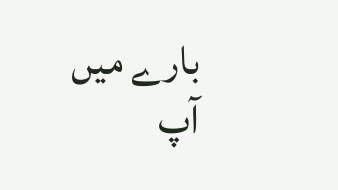بارے میں آپ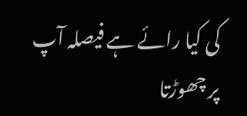کی کیا رائے ہے فیصلہ آپ پر چھوڑتا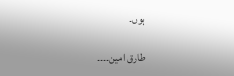ہوں۔

طارق امین۔۔۔۔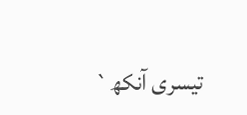تیسری آنکھ`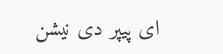ای پیپر دی نیشن